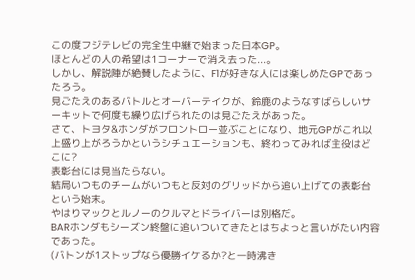この度フジテレビの完全生中継で始まった日本GP。
ほとんどの人の希望は1コーナーで消え去った...。
しかし、解説陣が絶賛したように、F1が好きな人には楽しめたGPであったろう。
見ごたえのあるバトルとオーバーテイクが、鈴鹿のようなすばらしいサーキットで何度も繰り広げられたのは見ごたえがあった。
さて、トヨタ&ホンダがフロントロー並ぶことになり、地元GPがこれ以上盛り上がろうかというシチュエーションも、終わってみれば主役はどこに?
表彰台には見当たらない。
結局いつものチームがいつもと反対のグリッドから追い上げての表彰台という始末。
やはりマックとルノーのクルマとドライバーは別格だ。
BARホンダもシーズン終盤に追いついてきたとはちよっと言いがたい内容であった。
(バトンが1ストップなら優勝イケるか?と一時沸き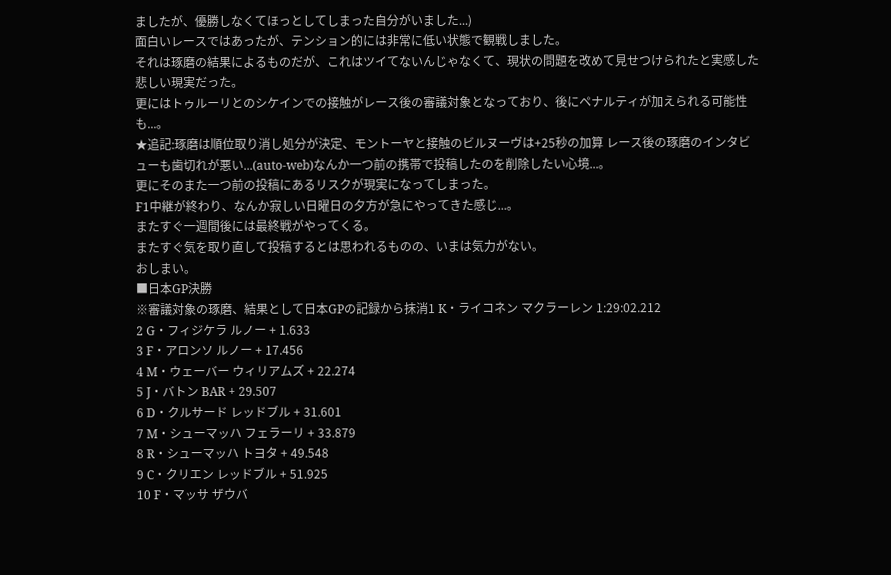ましたが、優勝しなくてほっとしてしまった自分がいました...)
面白いレースではあったが、テンション的には非常に低い状態で観戦しました。
それは琢磨の結果によるものだが、これはツイてないんじゃなくて、現状の問題を改めて見せつけられたと実感した悲しい現実だった。
更にはトゥルーリとのシケインでの接触がレース後の審議対象となっており、後にペナルティが加えられる可能性も...。
★追記:琢磨は順位取り消し処分が決定、モントーヤと接触のビルヌーヴは+25秒の加算 レース後の琢磨のインタビューも歯切れが悪い...(auto-web)なんか一つ前の携帯で投稿したのを削除したい心境...。
更にそのまた一つ前の投稿にあるリスクが現実になってしまった。
F1中継が終わり、なんか寂しい日曜日の夕方が急にやってきた感じ...。
またすぐ一週間後には最終戦がやってくる。
またすぐ気を取り直して投稿するとは思われるものの、いまは気力がない。
おしまい。
■日本GP決勝
※審議対象の琢磨、結果として日本GPの記録から抹消1 K・ライコネン マクラーレン 1:29:02.212
2 G・フィジケラ ルノー + 1.633
3 F・アロンソ ルノー + 17.456
4 M・ウェーバー ウィリアムズ + 22.274
5 J・バトン BAR + 29.507
6 D・クルサード レッドブル + 31.601
7 M・シューマッハ フェラーリ + 33.879
8 R・シューマッハ トヨタ + 49.548
9 C・クリエン レッドブル + 51.925
10 F・マッサ ザウバ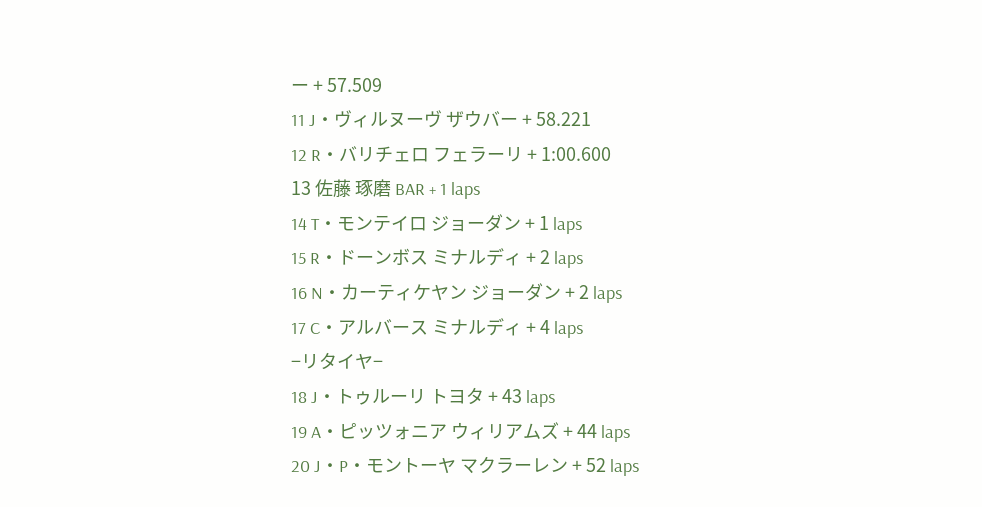ー + 57.509
11 J・ヴィルヌーヴ ザウバー + 58.221
12 R・バリチェロ フェラーリ + 1:00.600
13 佐藤 琢磨 BAR + 1 laps
14 T・モンテイロ ジョーダン + 1 laps
15 R・ドーンボス ミナルディ + 2 laps
16 N・カーティケヤン ジョーダン + 2 laps
17 C・アルバース ミナルディ + 4 laps
−リタイヤ−
18 J・トゥルーリ トヨタ + 43 laps
19 A・ピッツォニア ウィリアムズ + 44 laps
20 J・P・モントーヤ マクラーレン + 52 laps